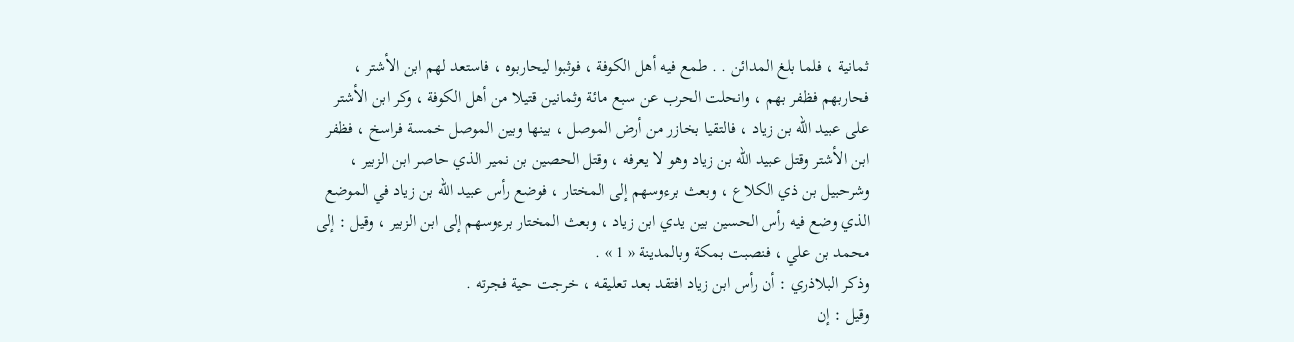ثمانية ، فلما بلغ المدائن . . طمع فيه أهل الكوفة ، فوثبوا ليحاربوه ، فاستعد لهم ابن الأشتر ، فحاربهم فظفر بهم ، وانحلت الحرب عن سبع مائة وثمانين قتيلا من أهل الكوفة ، وكر ابن الأشتر على عبيد اللّه بن زياد ، فالتقيا بخازر من أرض الموصل ، بينها وبين الموصل خمسة فراسخ ، فظفر ابن الأشتر وقتل عبيد اللّه بن زياد وهو لا يعرفه ، وقتل الحصين بن نمير الذي حاصر ابن الزبير ، وشرحبيل بن ذي الكلاع ، وبعث برءوسهم إلى المختار ، فوضع رأس عبيد اللّه بن زياد في الموضع الذي وضع فيه رأس الحسين بين يدي ابن زياد ، وبعث المختار برءوسهم إلى ابن الزبير ، وقيل : إلى محمد بن علي ، فنصبت بمكة وبالمدينة « 1 » .
وذكر البلاذري : أن رأس ابن زياد افتقد بعد تعليقه ، خرجت حية فجرته .
وقيل : إن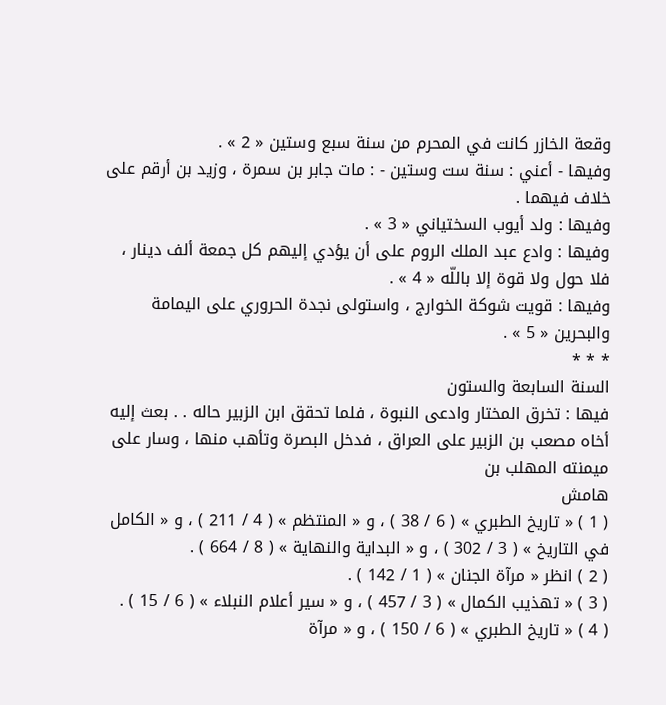وقعة الخازر كانت في المحرم من سنة سبع وستين « 2 » .
وفيها - أعني : سنة ست وستين - : مات جابر بن سمرة ، وزيد بن أرقم على خلاف فيهما .
وفيها : ولد أيوب السختياني « 3 » .
وفيها : وادع عبد الملك الروم على أن يؤدي إليهم كل جمعة ألف دينار ، فلا حول ولا قوة إلا باللّه « 4 » .
وفيها : قويت شوكة الخوارج ، واستولى نجدة الحروري على اليمامة والبحرين « 5 » .
* * *
السنة السابعة والستون
فيها : تخرق المختار وادعى النبوة ، فلما تحقق ابن الزبير حاله . . بعث إليه أخاه مصعب بن الزبير على العراق ، فدخل البصرة وتأهب منها ، وسار على ميمنته المهلب بن
هامش
( 1 ) « تاريخ الطبري » ( 6 / 38 ) ، و « المنتظم » ( 4 / 211 ) ، و « الكامل في التاريخ » ( 3 / 302 ) ، و « البداية والنهاية » ( 8 / 664 ) .
( 2 ) انظر « مرآة الجنان » ( 1 / 142 ) .
( 3 ) « تهذيب الكمال » ( 3 / 457 ) ، و « سير أعلام النبلاء » ( 6 / 15 ) .
( 4 ) « تاريخ الطبري » ( 6 / 150 ) ، و « مرآة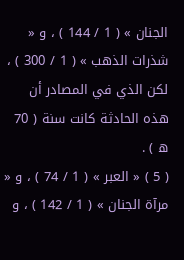الجنان » ( 1 / 144 ) ، و « شذرات الذهب » ( 1 / 300 ) ، لكن الذي في المصادر أن هذه الحادثة كانت سنة ( 70 ه ) .
( 5 ) « العبر » ( 1 / 74 ) ، و « مرآة الجنان » ( 1 / 142 ) ، و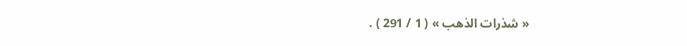« شذرات الذهب » ( 1 / 291 ) .